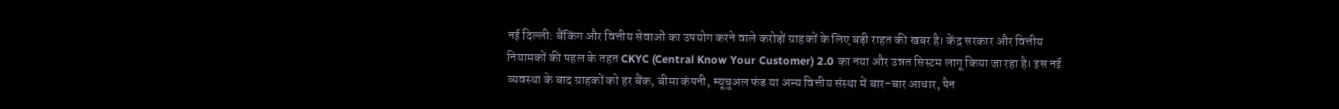नई दिल्ली: बैंकिंग और वित्तीय सेवाओं का उपयोग करने वाले करोड़ों ग्राहकों के लिए बड़ी राहत की खबर है। केंद्र सरकार और वित्तीय नियामकों की पहल के तहत CKYC (Central Know Your Customer) 2.0 का नया और उन्नत सिस्टम लागू किया जा रहा है। इस नई व्यवस्था के बाद ग्राहकों को हर बैंक, बीमा कंपनी, म्यूचुअल फंड या अन्य वित्तीय संस्था में बार-बार आधार, पैन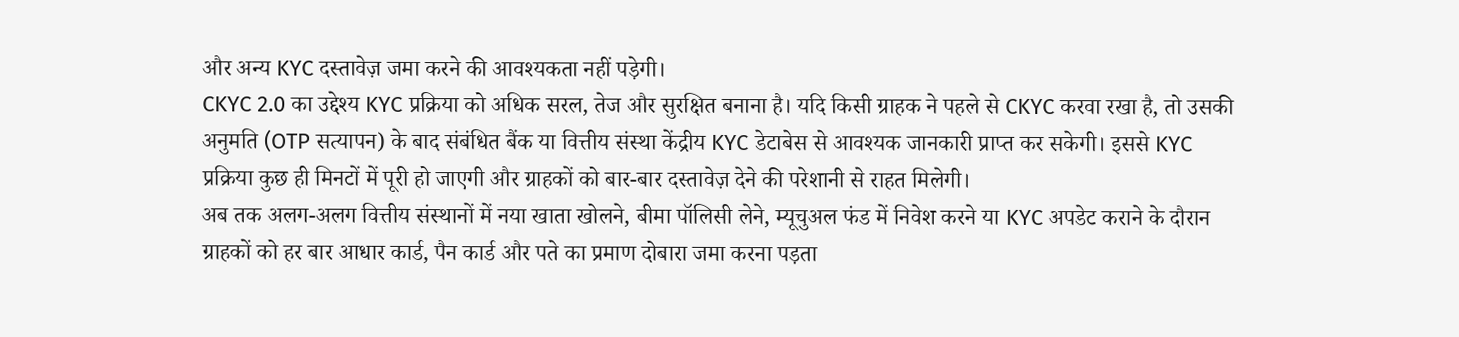और अन्य KYC दस्तावेज़ जमा करने की आवश्यकता नहीं पड़ेगी।
CKYC 2.0 का उद्देश्य KYC प्रक्रिया को अधिक सरल, तेज और सुरक्षित बनाना है। यदि किसी ग्राहक ने पहले से CKYC करवा रखा है, तो उसकी अनुमति (OTP सत्यापन) के बाद संबंधित बैंक या वित्तीय संस्था केंद्रीय KYC डेटाबेस से आवश्यक जानकारी प्राप्त कर सकेगी। इससे KYC प्रक्रिया कुछ ही मिनटों में पूरी हो जाएगी और ग्राहकों को बार-बार दस्तावेज़ देने की परेशानी से राहत मिलेगी।
अब तक अलग-अलग वित्तीय संस्थानों में नया खाता खोलने, बीमा पॉलिसी लेने, म्यूचुअल फंड में निवेश करने या KYC अपडेट कराने के दौरान ग्राहकों को हर बार आधार कार्ड, पैन कार्ड और पते का प्रमाण दोबारा जमा करना पड़ता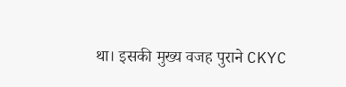था। इसकी मुख्य वजह पुराने CKYC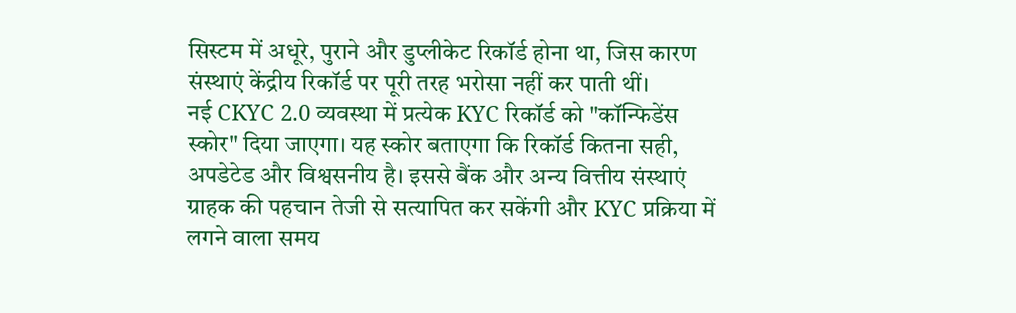सिस्टम में अधूरे, पुराने और डुप्लीकेट रिकॉर्ड होना था, जिस कारण संस्थाएं केंद्रीय रिकॉर्ड पर पूरी तरह भरोसा नहीं कर पाती थीं।
नई CKYC 2.0 व्यवस्था में प्रत्येक KYC रिकॉर्ड को "कॉन्फिडेंस स्कोर" दिया जाएगा। यह स्कोर बताएगा कि रिकॉर्ड कितना सही, अपडेटेड और विश्वसनीय है। इससे बैंक और अन्य वित्तीय संस्थाएं ग्राहक की पहचान तेजी से सत्यापित कर सकेंगी और KYC प्रक्रिया में लगने वाला समय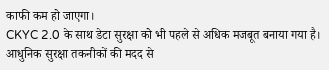काफी कम हो जाएगा।
CKYC 2.0 के साथ डेटा सुरक्षा को भी पहले से अधिक मजबूत बनाया गया है। आधुनिक सुरक्षा तकनीकों की मदद से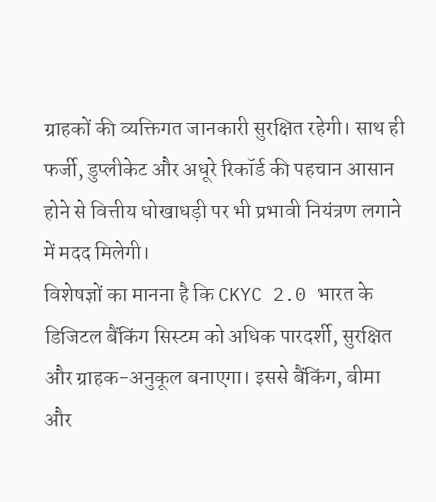ग्राहकों की व्यक्तिगत जानकारी सुरक्षित रहेगी। साथ ही फर्जी, डुप्लीकेट और अधूरे रिकॉर्ड की पहचान आसान होने से वित्तीय धोखाधड़ी पर भी प्रभावी नियंत्रण लगाने में मदद मिलेगी।
विशेषज्ञों का मानना है कि CKYC 2.0 भारत के डिजिटल बैंकिंग सिस्टम को अधिक पारदर्शी, सुरक्षित और ग्राहक-अनुकूल बनाएगा। इससे बैंकिंग, बीमा और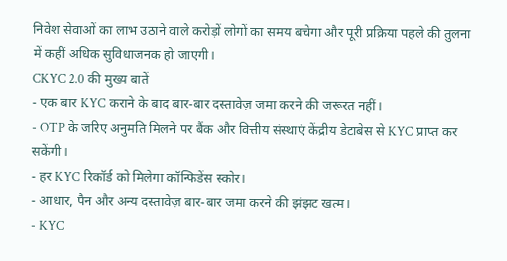निवेश सेवाओं का लाभ उठाने वाले करोड़ों लोगों का समय बचेगा और पूरी प्रक्रिया पहले की तुलना में कहीं अधिक सुविधाजनक हो जाएगी।
CKYC 2.0 की मुख्य बातें
- एक बार KYC कराने के बाद बार-बार दस्तावेज़ जमा करने की जरूरत नहीं।
- OTP के जरिए अनुमति मिलने पर बैंक और वित्तीय संस्थाएं केंद्रीय डेटाबेस से KYC प्राप्त कर सकेंगी।
- हर KYC रिकॉर्ड को मिलेगा कॉन्फिडेंस स्कोर।
- आधार, पैन और अन्य दस्तावेज़ बार-बार जमा करने की झंझट खत्म।
- KYC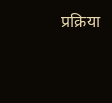प्रक्रिया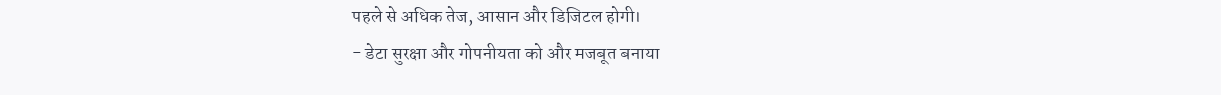पहले से अधिक तेज, आसान और डिजिटल होगी।
- डेटा सुरक्षा और गोपनीयता को और मजबूत बनाया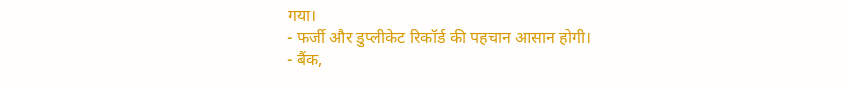गया।
- फर्जी और डुप्लीकेट रिकॉर्ड की पहचान आसान होगी।
- बैंक,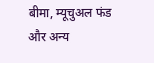बीमा, म्यूचुअल फंड और अन्य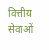वित्तीय सेवाओं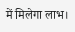में मिलेगा लाभ।